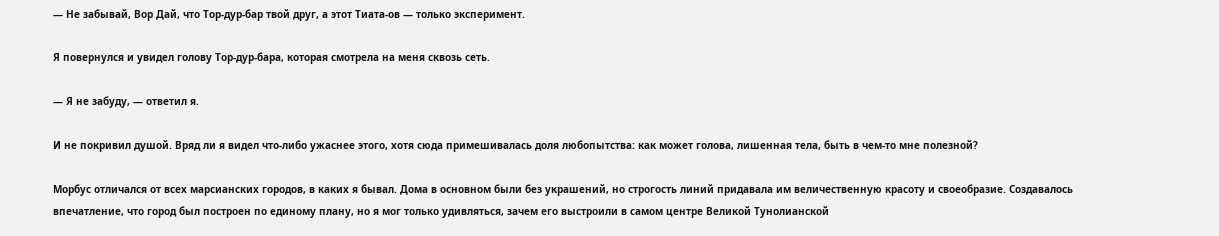— Не забывай, Вор Дай, что Тор-дур-бар твой друг, а этот Тиата-ов — только эксперимент.

Я повернулся и увидел голову Тор-дур-бара, которая смотрела на меня сквозь сеть.

— Я не забуду, — ответил я.

И не покривил душой. Вряд ли я видел что-либо ужаснее этого, хотя сюда примешивалась доля любопытства: как может голова, лишенная тела, быть в чем-то мне полезной?

Морбус отличался от всех марсианских городов, в каких я бывал. Дома в основном были без украшений, но строгость линий придавала им величественную красоту и своеобразие. Создавалось впечатление, что город был построен по единому плану, но я мог только удивляться, зачем его выстроили в самом центре Великой Тунолианской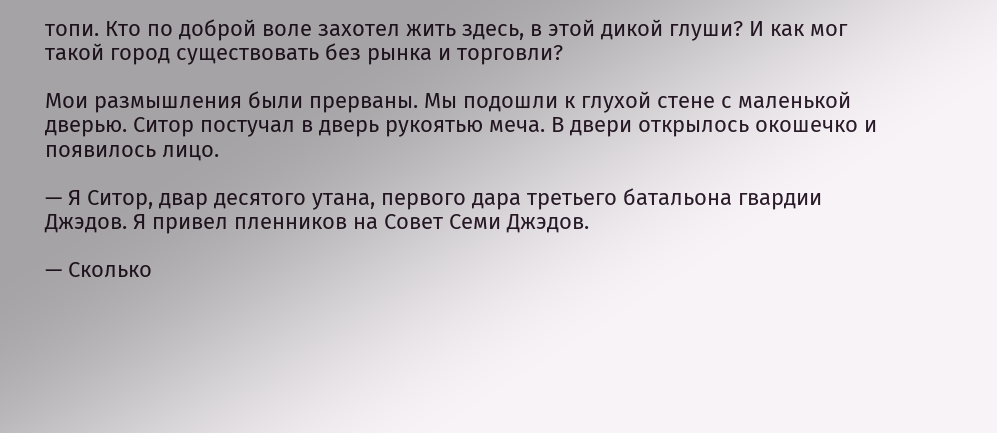топи. Кто по доброй воле захотел жить здесь, в этой дикой глуши? И как мог такой город существовать без рынка и торговли?

Мои размышления были прерваны. Мы подошли к глухой стене с маленькой дверью. Ситор постучал в дверь рукоятью меча. В двери открылось окошечко и появилось лицо.

— Я Ситор, двар десятого утана, первого дара третьего батальона гвардии Джэдов. Я привел пленников на Совет Семи Джэдов.

— Сколько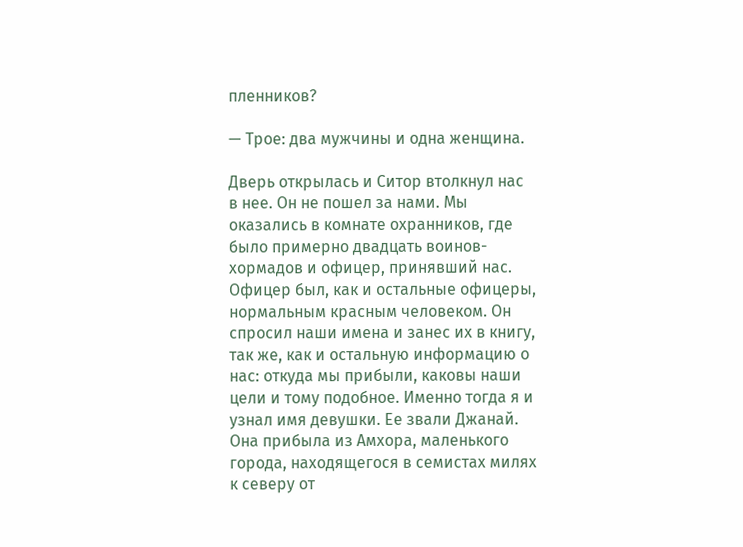пленников?

— Трое: два мужчины и одна женщина.

Дверь открылась и Ситор втолкнул нас в нее. Он не пошел за нами. Мы оказались в комнате охранников, где было примерно двадцать воинов-хормадов и офицер, принявший нас. Офицер был, как и остальные офицеры, нормальным красным человеком. Он спросил наши имена и занес их в книгу, так же, как и остальную информацию о нас: откуда мы прибыли, каковы наши цели и тому подобное. Именно тогда я и узнал имя девушки. Ее звали Джанай. Она прибыла из Амхора, маленького города, находящегося в семистах милях к северу от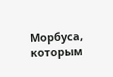Морбуса, которым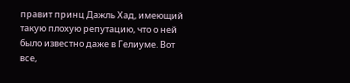правит принц Дажль Хад, имеющий такую плохую репутацию, что о ней было известно даже в Гелиуме. Вот все,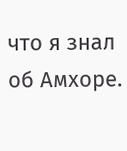что я знал об Амхоре.